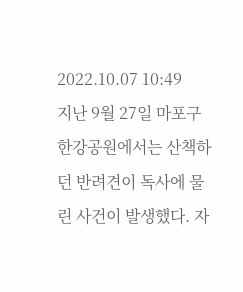2022.10.07 10:49
지난 9월 27일 마포구 한강공원에서는 산책하던 반려견이 독사에 물린 사건이 발생했다. 자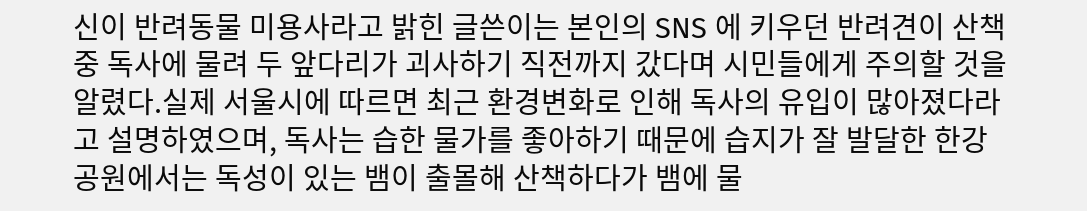신이 반려동물 미용사라고 밝힌 글쓴이는 본인의 SNS 에 키우던 반려견이 산책 중 독사에 물려 두 앞다리가 괴사하기 직전까지 갔다며 시민들에게 주의할 것을 알렸다.실제 서울시에 따르면 최근 환경변화로 인해 독사의 유입이 많아졌다라고 설명하였으며, 독사는 습한 물가를 좋아하기 때문에 습지가 잘 발달한 한강공원에서는 독성이 있는 뱀이 출몰해 산책하다가 뱀에 물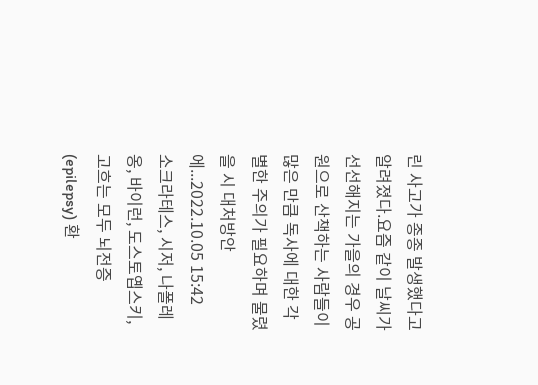린 사고가 종종 발생했다고 알려졌다.요즘 같이 날씨가 선선해지는 가을의 경우 공원으로 산책하는 사람들이 많은 만큼 독사에 대한 각별한 주의가 필요하며 물렸을 시 대처방안에...2022.10.05 15:42
소크라테스, 시저, 나폴레옹, 바이런, 도스토옙스키, 고흐는 모두 뇌전증(epilepsy) 환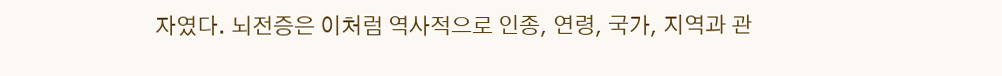자였다. 뇌전증은 이처럼 역사적으로 인종, 연령, 국가, 지역과 관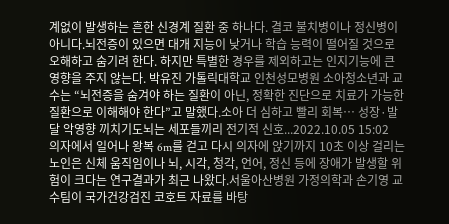계없이 발생하는 흔한 신경계 질환 중 하나다. 결코 불치병이나 정신병이 아니다.뇌전증이 있으면 대개 지능이 낮거나 학습 능력이 떨어질 것으로 오해하고 숨기려 한다. 하지만 특별한 경우를 제외하고는 인지기능에 큰 영향을 주지 않는다. 박유진 가톨릭대학교 인천성모병원 소아청소년과 교수는 “뇌전증을 숨겨야 하는 질환이 아닌, 정확한 진단으로 치료가 가능한 질환으로 이해해야 한다”고 말했다.소아 더 심하고 빨리 회복… 성장·발달 악영향 끼치기도뇌는 세포들끼리 전기적 신호...2022.10.05 15:02
의자에서 일어나 왕복 6m를 걷고 다시 의자에 앉기까지 10초 이상 걸리는 노인은 신체 움직임이나 뇌, 시각, 청각, 언어, 정신 등에 장애가 발생할 위험이 크다는 연구결과가 최근 나왔다.서울아산병원 가정의학과 손기영 교수팀이 국가건강검진 코호트 자료를 바탕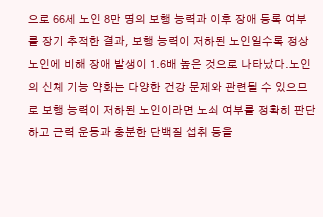으로 66세 노인 8만 명의 보행 능력과 이후 장애 등록 여부를 장기 추적한 결과, 보행 능력이 저하된 노인일수록 정상 노인에 비해 장애 발생이 1.6배 높은 것으로 나타났다.노인의 신체 기능 약화는 다양한 건강 문제와 관련될 수 있으므로 보행 능력이 저하된 노인이라면 노쇠 여부를 정확히 판단하고 근력 운동과 충분한 단백질 섭취 등을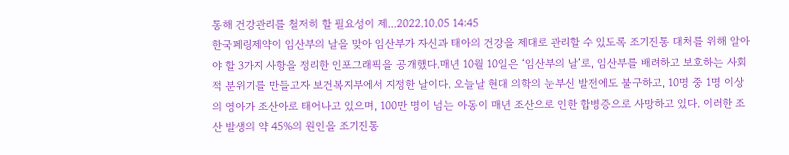통해 건강관리를 철저히 할 필요성이 제...2022.10.05 14:45
한국페링제약이 임산부의 날을 맞아 임산부가 자신과 태아의 건강을 제대로 관리할 수 있도록 조기진통 대처를 위해 알아야 할 3가지 사항을 정리한 인포그래픽을 공개했다.매년 10월 10일은 ‘임산부의 날’로, 임산부를 배려하고 보호하는 사회적 분위기를 만들고자 보건복지부에서 지정한 날이다. 오늘날 현대 의학의 눈부신 발전에도 불구하고, 10명 중 1명 이상의 영아가 조산아로 태어나고 있으며, 100만 명이 넘는 아동이 매년 조산으로 인한 합병증으로 사망하고 있다. 이러한 조산 발생의 약 45%의 원인을 조기진통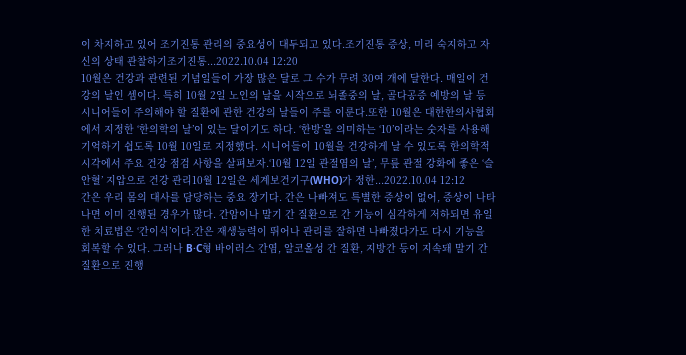이 차지하고 있어 조기진통 관리의 중요성이 대두되고 있다.조기진통 증상, 미리 숙지하고 자신의 상태 관찰하기조기진통...2022.10.04 12:20
10월은 건강과 관련된 기념일들이 가장 많은 달로 그 수가 무려 30여 개에 달한다. 매일이 건강의 날인 셈이다. 특히 10월 2일 노인의 날을 시작으로 뇌졸중의 날, 골다공증 예방의 날 등 시니어들이 주의해야 할 질환에 관한 건강의 날들이 주를 이룬다.또한 10월은 대한한의사협회에서 지정한 ‘한의학의 날’이 있는 달이기도 하다. ‘한방’을 의미하는 ‘10’이라는 숫자를 사용해 기억하기 쉽도록 10월 10일로 지정했다. 시니어들이 10월을 건강하게 날 수 있도록 한의학적 시각에서 주요 건강 점검 사항을 살펴보자.‘10월 12일 관절염의 날’, 무릎 관절 강화에 좋은 ‘슬안혈’ 지압으로 건강 관리10월 12일은 세계보건기구(WHO)가 정한...2022.10.04 12:12
간은 우리 몸의 대사를 담당하는 중요 장기다. 간은 나빠져도 특별한 증상이 없어, 증상이 나타나면 이미 진행된 경우가 많다. 간암이나 말기 간 질환으로 간 기능이 심각하게 저하되면 유일한 치료법은 ‘간이식’이다.간은 재생능력이 뛰어나 관리를 잘하면 나빠졌다가도 다시 기능을 회복할 수 있다. 그러나 B·C형 바이러스 간염, 알코올성 간 질환, 지방간 등이 지속돼 말기 간 질환으로 진행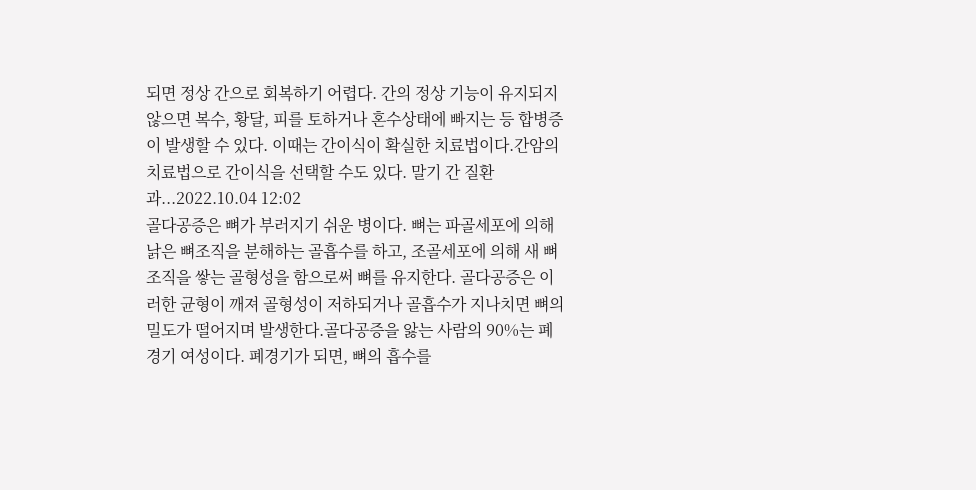되면 정상 간으로 회복하기 어렵다. 간의 정상 기능이 유지되지 않으면 복수, 황달, 피를 토하거나 혼수상태에 빠지는 등 합병증이 발생할 수 있다. 이때는 간이식이 확실한 치료법이다.간암의 치료법으로 간이식을 선택할 수도 있다. 말기 간 질환과...2022.10.04 12:02
골다공증은 뼈가 부러지기 쉬운 병이다. 뼈는 파골세포에 의해 낡은 뼈조직을 분해하는 골흡수를 하고, 조골세포에 의해 새 뼈조직을 쌓는 골형성을 함으로써 뼈를 유지한다. 골다공증은 이러한 균형이 깨져 골형성이 저하되거나 골흡수가 지나치면 뼈의 밀도가 떨어지며 발생한다.골다공증을 앓는 사람의 90%는 폐경기 여성이다. 폐경기가 되면, 뼈의 흡수를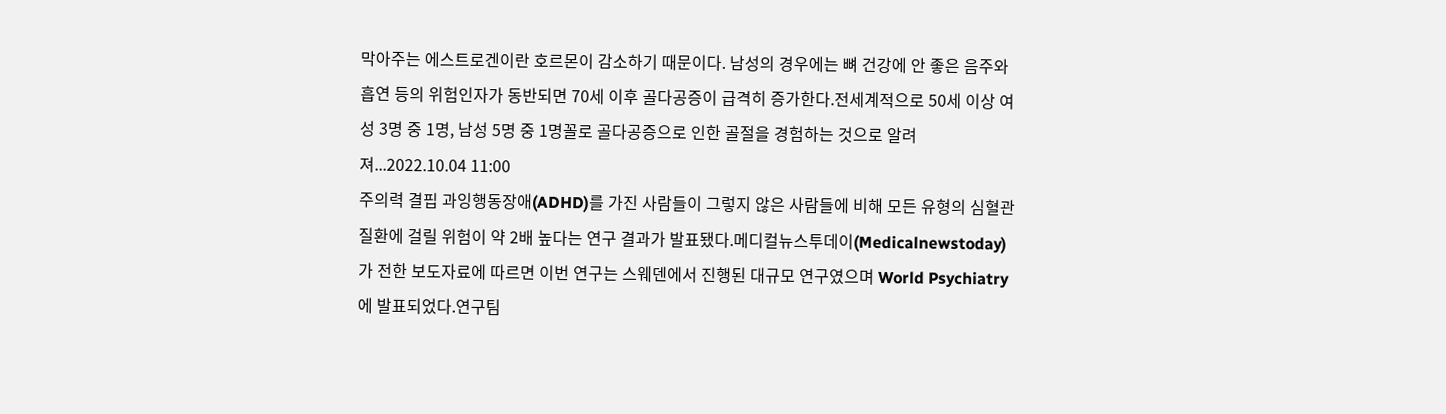막아주는 에스트로겐이란 호르몬이 감소하기 때문이다. 남성의 경우에는 뼈 건강에 안 좋은 음주와 흡연 등의 위험인자가 동반되면 70세 이후 골다공증이 급격히 증가한다.전세계적으로 50세 이상 여성 3명 중 1명, 남성 5명 중 1명꼴로 골다공증으로 인한 골절을 경험하는 것으로 알려져...2022.10.04 11:00
주의력 결핍 과잉행동장애(ADHD)를 가진 사람들이 그렇지 않은 사람들에 비해 모든 유형의 심혈관 질환에 걸릴 위험이 약 2배 높다는 연구 결과가 발표됐다.메디컬뉴스투데이(Medicalnewstoday)가 전한 보도자료에 따르면 이번 연구는 스웨덴에서 진행된 대규모 연구였으며 World Psychiatry에 발표되었다.연구팀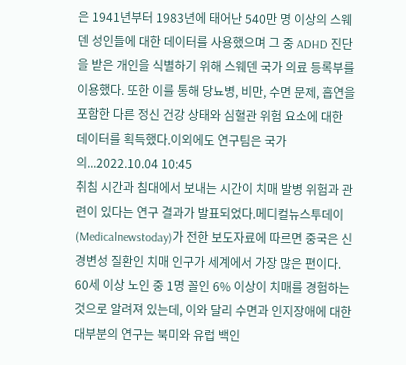은 1941년부터 1983년에 태어난 540만 명 이상의 스웨덴 성인들에 대한 데이터를 사용했으며 그 중 ADHD 진단을 받은 개인을 식별하기 위해 스웨덴 국가 의료 등록부를 이용했다. 또한 이를 통해 당뇨병, 비만, 수면 문제, 흡연을 포함한 다른 정신 건강 상태와 심혈관 위험 요소에 대한 데이터를 획득했다.이외에도 연구팀은 국가 의...2022.10.04 10:45
취침 시간과 침대에서 보내는 시간이 치매 발병 위험과 관련이 있다는 연구 결과가 발표되었다.메디컬뉴스투데이(Medicalnewstoday)가 전한 보도자료에 따르면 중국은 신경변성 질환인 치매 인구가 세계에서 가장 많은 편이다. 60세 이상 노인 중 1명 꼴인 6% 이상이 치매를 경험하는 것으로 알려져 있는데, 이와 달리 수면과 인지장애에 대한 대부분의 연구는 북미와 유럽 백인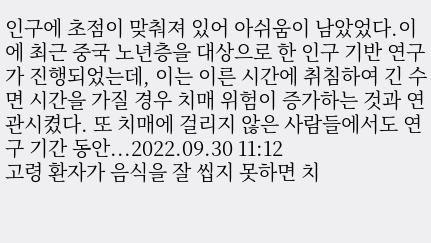인구에 초점이 맞춰져 있어 아쉬움이 남았었다.이에 최근 중국 노년층을 대상으로 한 인구 기반 연구가 진행되었는데, 이는 이른 시간에 취침하여 긴 수면 시간을 가질 경우 치매 위험이 증가하는 것과 연관시켰다. 또 치매에 걸리지 않은 사람들에서도 연구 기간 동안...2022.09.30 11:12
고령 환자가 음식을 잘 씹지 못하면 치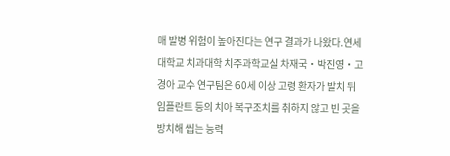매 발병 위험이 높아진다는 연구 결과가 나왔다.연세대학교 치과대학 치주과학교실 차재국‧박진영‧고경아 교수 연구팀은 60세 이상 고령 환자가 발치 뒤 임플란트 등의 치아 복구조치를 취하지 않고 빈 곳을 방치해 씹는 능력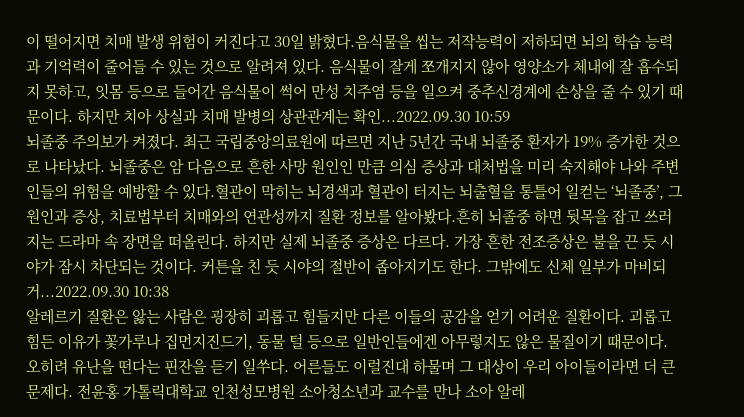이 떨어지면 치매 발생 위험이 커진다고 30일 밝혔다.음식물을 씹는 저작능력이 저하되면 뇌의 학습 능력과 기억력이 줄어들 수 있는 것으로 알려져 있다. 음식물이 잘게 쪼개지지 않아 영양소가 체내에 잘 흡수되지 못하고, 잇몸 등으로 들어간 음식물이 썩어 만성 치주염 등을 일으켜 중추신경계에 손상을 줄 수 있기 때문이다. 하지만 치아 상실과 치매 발병의 상관관계는 확인...2022.09.30 10:59
뇌졸중 주의보가 켜졌다. 최근 국립중앙의료원에 따르면 지난 5년간 국내 뇌졸중 환자가 19% 증가한 것으로 나타났다. 뇌졸중은 암 다음으로 흔한 사망 원인인 만큼 의심 증상과 대처법을 미리 숙지해야 나와 주변인들의 위험을 예방할 수 있다.혈관이 막히는 뇌경색과 혈관이 터지는 뇌출혈을 통틀어 일컫는 ‘뇌졸중’, 그 원인과 증상, 치료법부터 치매와의 연관성까지 질환 정보를 알아봤다.흔히 뇌졸중 하면 뒷목을 잡고 쓰러지는 드라마 속 장면을 떠올린다. 하지만 실제 뇌졸중 증상은 다르다. 가장 흔한 전조증상은 불을 끈 듯 시야가 잠시 차단되는 것이다. 커튼을 친 듯 시야의 절반이 좁아지기도 한다. 그밖에도 신체 일부가 마비되거...2022.09.30 10:38
알레르기 질환은 앓는 사람은 굉장히 괴롭고 힘들지만 다른 이들의 공감을 얻기 어려운 질환이다. 괴롭고 힘든 이유가 꽃가루나 집먼지진드기, 동물 털 등으로 일반인들에겐 아무렇지도 않은 물질이기 때문이다. 오히려 유난을 떤다는 핀잔을 듣기 일쑤다. 어른들도 이럴진대 하물며 그 대상이 우리 아이들이라면 더 큰 문제다. 전윤홍 가톨릭대학교 인천성모병원 소아청소년과 교수를 만나 소아 알레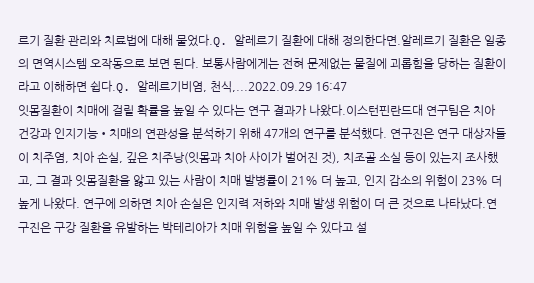르기 질환 관리와 치료법에 대해 물었다.Q. 알레르기 질환에 대해 정의한다면.알레르기 질환은 일종의 면역시스템 오작동으로 보면 된다. 보통사람에게는 전혀 문제없는 물질에 괴롭힘을 당하는 질환이라고 이해하면 쉽다.Q. 알레르기비염, 천식,...2022.09.29 16:47
잇몸질환이 치매에 걸릴 확률을 높일 수 있다는 연구 결과가 나왔다.이스턴핀란드대 연구팀은 치아 건강과 인지기능•치매의 연관성을 분석하기 위해 47개의 연구를 분석했다. 연구진은 연구 대상자들이 치주염, 치아 손실, 깊은 치주낭(잇몸과 치아 사이가 벌어진 것), 치조골 소실 등이 있는지 조사했고, 그 결과 잇몸질환을 앓고 있는 사람이 치매 발병률이 21% 더 높고, 인지 감소의 위험이 23% 더 높게 나왔다. 연구에 의하면 치아 손실은 인지력 저하와 치매 발생 위험이 더 큰 것으로 나타났다.연구진은 구강 질환을 유발하는 박테리아가 치매 위험을 높일 수 있다고 설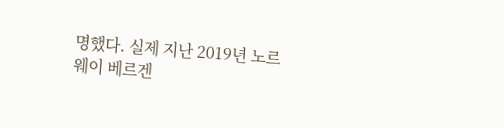명했다. 실제 지난 2019년 노르웨이 베르겐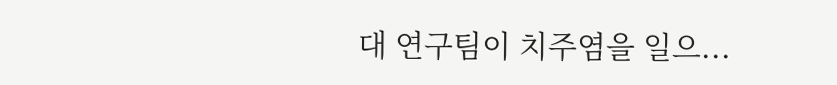대 연구팀이 치주염을 일으...